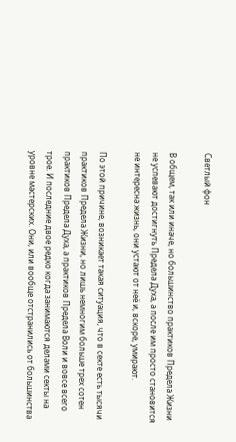Светлый фон

В общем, так или иначе, но большинство практиков Предела Жизни не успевают достигнуть Предела Духа, а после им просто становится не интересна жизнь, они устают от неё и, вскоре, умирают.

По этой причине, возникает такая ситуация, что в секте есть тысячи практиков Предела Жизни, но лишь немногим больше трех сотен практиков Предела Духа, а практиков Предела Воли и вовсе всего трое. И последние двое редко когда занимаются делами секты на уровне мастерских. Они, или вообще отстранились от большинства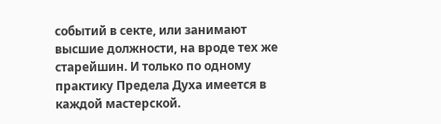событий в секте, или занимают высшие должности, на вроде тех же старейшин. И только по одному практику Предела Духа имеется в каждой мастерской.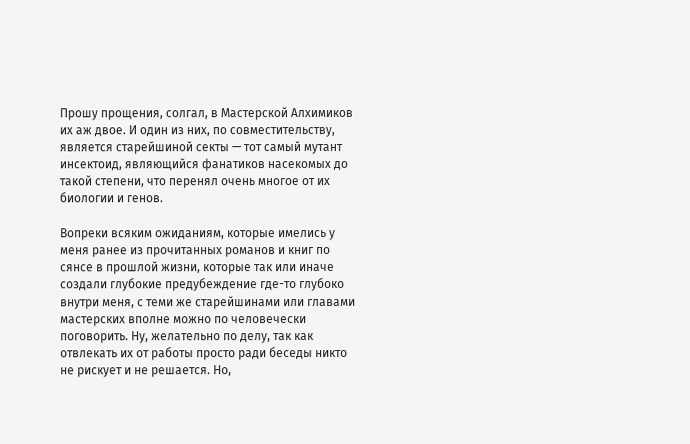Прошу прощения, солгал, в Мастерской Алхимиков их аж двое. И один из них, по совместительству, является старейшиной секты — тот самый мутант инсектоид, являющийся фанатиков насекомых до такой степени, что перенял очень многое от их биологии и генов.

Вопреки всяким ожиданиям, которые имелись у меня ранее из прочитанных романов и книг по сянсе в прошлой жизни, которые так или иначе создали глубокие предубеждение где-то глубоко внутри меня, с теми же старейшинами или главами мастерских вполне можно по человечески поговорить. Ну, желательно по делу, так как отвлекать их от работы просто ради беседы никто не рискует и не решается. Но,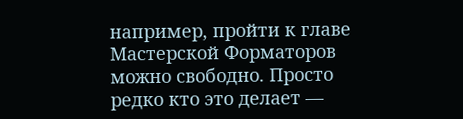например, пройти к главе Мастерской Форматоров можно свободно. Просто редко кто это делает —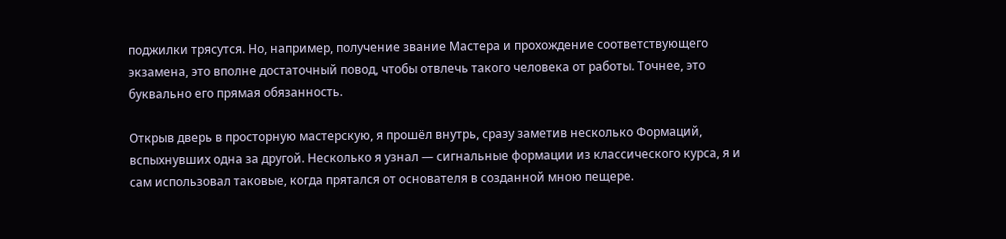поджилки трясутся. Но, например, получение звание Мастера и прохождение соответствующего экзамена, это вполне достаточный повод, чтобы отвлечь такого человека от работы. Точнее, это буквально его прямая обязанность.

Открыв дверь в просторную мастерскую, я прошёл внутрь, сразу заметив несколько Формаций, вспыхнувших одна за другой. Несколько я узнал — сигнальные формации из классического курса, я и сам использовал таковые, когда прятался от основателя в созданной мною пещере.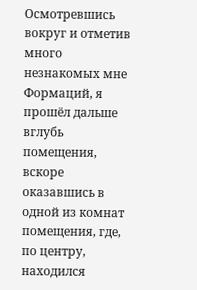Осмотревшись вокруг и отметив много незнакомых мне Формаций, я прошёл дальше вглубь помещения, вскоре оказавшись в одной из комнат помещения, где, по центру, находился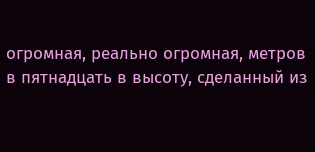огромная, реально огромная, метров в пятнадцать в высоту, сделанный из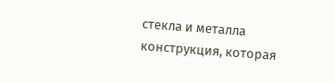стекла и металла конструкция, которая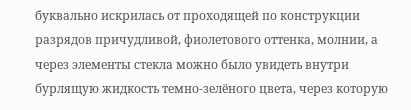буквально искрилась от проходящей по конструкции разрядов причудливой, фиолетового оттенка, молнии, а через элементы стекла можно было увидеть внутри бурлящую жидкость темно-зелёного цвета, через которую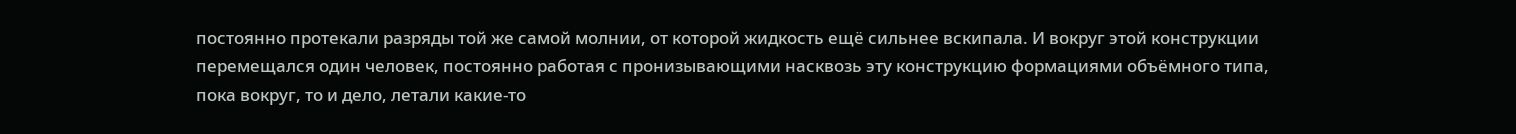постоянно протекали разряды той же самой молнии, от которой жидкость ещё сильнее вскипала. И вокруг этой конструкции перемещался один человек, постоянно работая с пронизывающими насквозь эту конструкцию формациями объёмного типа, пока вокруг, то и дело, летали какие-то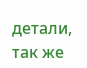детали, так же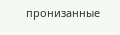пронизанные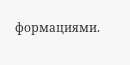формациями.